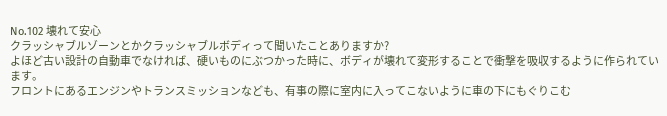No.102 壊れて安心
クラッシャブルゾーンとかクラッシャブルボディって聞いたことありますか?
よほど古い設計の自動車でなければ、硬いものにぶつかった時に、ボディが壊れて変形することで衝撃を吸収するように作られています。
フロントにあるエンジンやトランスミッションなども、有事の際に室内に入ってこないように車の下にもぐりこむ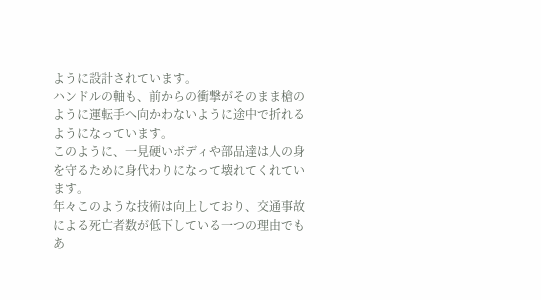ように設計されています。
ハンドルの軸も、前からの衝撃がそのまま槍のように運転手へ向かわないように途中で折れるようになっています。
このように、一見硬いボディや部品達は人の身を守るために身代わりになって壊れてくれています。
年々このような技術は向上しており、交通事故による死亡者数が低下している一つの理由でもあ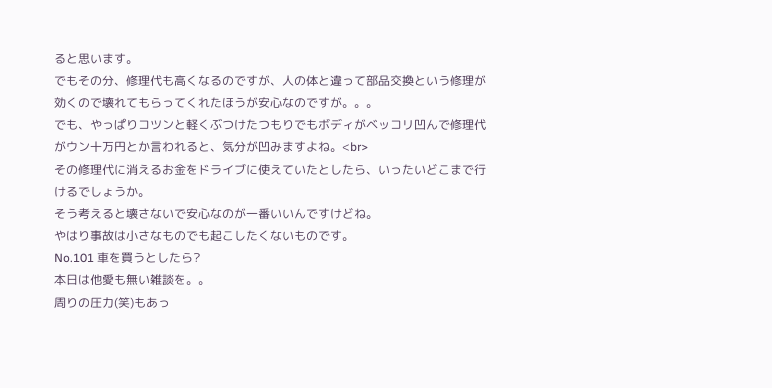ると思います。
でもその分、修理代も高くなるのですが、人の体と違って部品交換という修理が効くので壊れてもらってくれたほうが安心なのですが。。。
でも、やっぱりコツンと軽くぶつけたつもりでもボディがベッコリ凹んで修理代がウン十万円とか言われると、気分が凹みますよね。<br>
その修理代に消えるお金をドライブに使えていたとしたら、いったいどこまで行けるでしょうか。
そう考えると壊さないで安心なのが一番いいんですけどね。
やはり事故は小さなものでも起こしたくないものです。
No.101 車を買うとしたら?
本日は他愛も無い雑談を。。
周りの圧力(笑)もあっ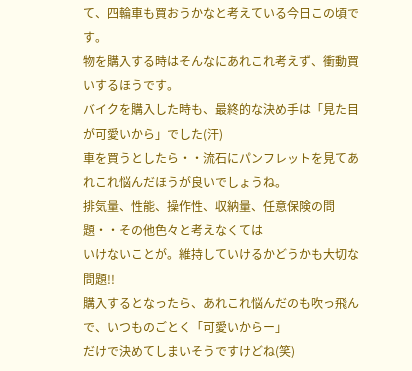て、四輪車も買おうかなと考えている今日この頃です。
物を購入する時はそんなにあれこれ考えず、衝動買いするほうです。
バイクを購入した時も、最終的な決め手は「見た目が可愛いから」でした(汗)
車を買うとしたら・・流石にパンフレットを見てあれこれ悩んだほうが良いでしょうね。
排気量、性能、操作性、収納量、任意保険の問題・・その他色々と考えなくては
いけないことが。維持していけるかどうかも大切な問題!!
購入するとなったら、あれこれ悩んだのも吹っ飛んで、いつものごとく「可愛いからー」
だけで決めてしまいそうですけどね(笑)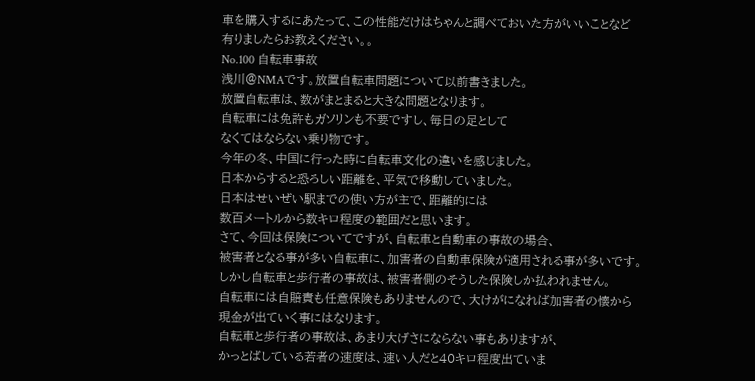車を購入するにあたって、この性能だけはちゃんと調べておいた方がいいことなど
有りましたらお教えください。。
No.100 自転車事故
浅川@NMAです。放置自転車問題について以前書きました。
放置自転車は、数がまとまると大きな問題となります。
自転車には免許もガソリンも不要ですし、毎日の足として
なくてはならない乗り物です。
今年の冬、中国に行った時に自転車文化の違いを感じました。
日本からすると恐ろしい距離を、平気で移動していました。
日本はせいぜい駅までの使い方が主で、距離的には
数百メートルから数キロ程度の範囲だと思います。
さて、今回は保険についてですが、自転車と自動車の事故の場合、
被害者となる事が多い自転車に、加害者の自動車保険が適用される事が多いです。
しかし自転車と歩行者の事故は、被害者側のそうした保険しか払われません。
自転車には自賠責も任意保険もありませんので、大けがになれば加害者の懐から
現金が出ていく事にはなります。
自転車と歩行者の事故は、あまり大げさにならない事もありますが、
かっとばしている若者の速度は、速い人だと40キロ程度出ていま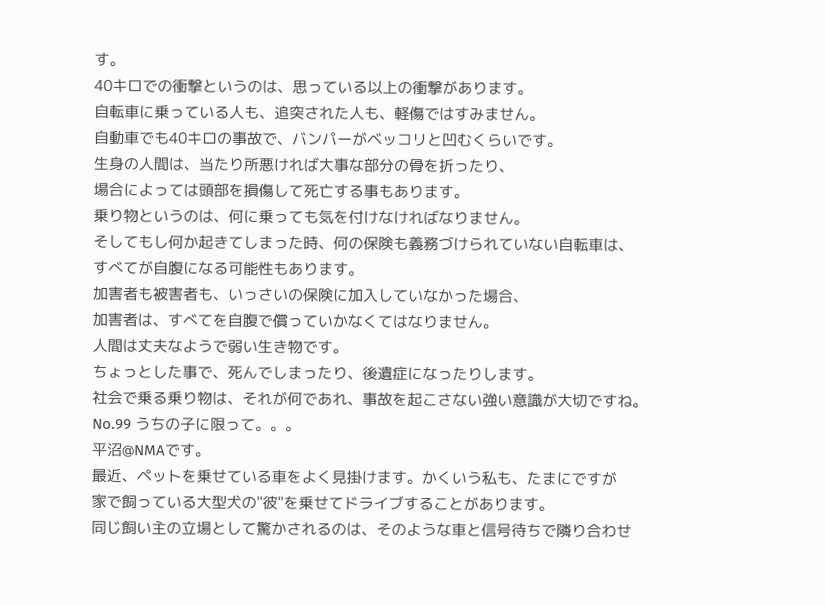す。
40キロでの衝撃というのは、思っている以上の衝撃があります。
自転車に乗っている人も、追突された人も、軽傷ではすみません。
自動車でも40キロの事故で、バンパーがベッコリと凹むくらいです。
生身の人間は、当たり所悪ければ大事な部分の骨を折ったり、
場合によっては頭部を損傷して死亡する事もあります。
乗り物というのは、何に乗っても気を付けなければなりません。
そしてもし何か起きてしまった時、何の保険も義務づけられていない自転車は、
すべてが自腹になる可能性もあります。
加害者も被害者も、いっさいの保険に加入していなかった場合、
加害者は、すべてを自腹で償っていかなくてはなりません。
人間は丈夫なようで弱い生き物です。
ちょっとした事で、死んでしまったり、後遺症になったりします。
社会で乗る乗り物は、それが何であれ、事故を起こさない強い意識が大切ですね。
No.99 うちの子に限って。。。
平沼@NMAです。
最近、ペットを乗せている車をよく見掛けます。かくいう私も、たまにですが
家で飼っている大型犬の"彼"を乗せてドライブすることがあります。
同じ飼い主の立場として驚かされるのは、そのような車と信号待ちで隣り合わせ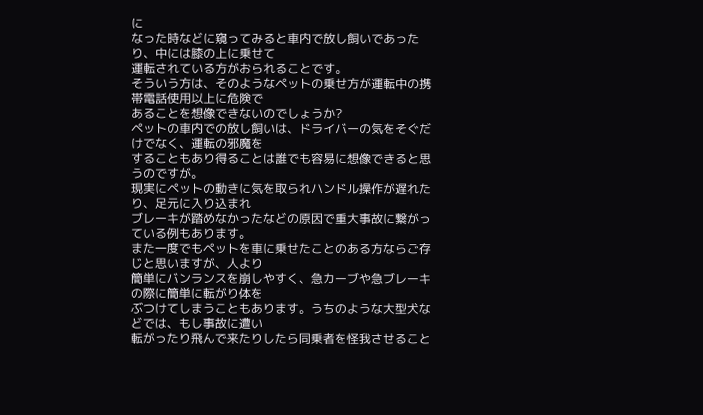に
なった時などに窺ってみると車内で放し飼いであったり、中には膝の上に乗せて
運転されている方がおられることです。
そういう方は、そのようなペットの乗せ方が運転中の携帯電話使用以上に危険で
あることを想像できないのでしょうか?
ペットの車内での放し飼いは、ドライバーの気をそぐだけでなく、運転の邪魔を
することもあり得ることは誰でも容易に想像できると思うのですが。
現実にペットの動きに気を取られハンドル操作が遅れたり、足元に入り込まれ
ブレーキが踏めなかったなどの原因で重大事故に繋がっている例もあります。
また一度でもペットを車に乗せたことのある方ならご存じと思いますが、人より
簡単にバンランスを崩しやすく、急カーブや急ブレーキの際に簡単に転がり体を
ぶつけてしまうこともあります。うちのような大型犬などでは、もし事故に遭い
転がったり飛んで来たりしたら同乗者を怪我させること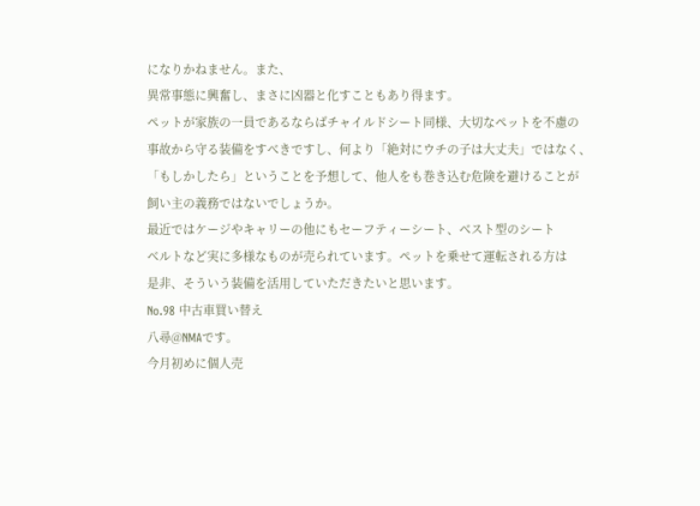になりかねません。また、
異常事態に興奮し、まさに凶器と化すこともあり得ます。
ペットが家族の一員であるならばチャイルドシート同様、大切なペットを不慮の
事故から守る装備をすべきですし、何より「絶対にウチの子は大丈夫」ではなく、
「もしかしたら」ということを予想して、他人をも巻き込む危険を避けることが
飼い主の義務ではないでしょうか。
最近ではケージやキャリーの他にもセーフティーシート、ベスト型のシート
ベルトなど実に多様なものが売られています。ペットを乗せて運転される方は
是非、そういう装備を活用していただきたいと思います。
No.98 中古車買い替え
八尋@NMAです。
今月初めに個人売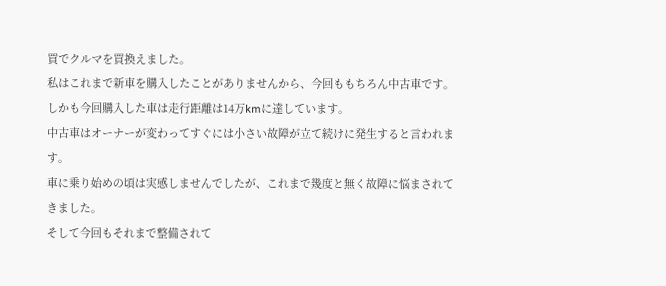買でクルマを買換えました。
私はこれまで新車を購入したことがありませんから、今回ももちろん中古車です。
しかも今回購入した車は走行距離は14万kmに達しています。
中古車はオーナーが変わってすぐには小さい故障が立て続けに発生すると言われます。
車に乗り始めの頃は実感しませんでしたが、これまで幾度と無く故障に悩まされてきました。
そして今回もそれまで整備されて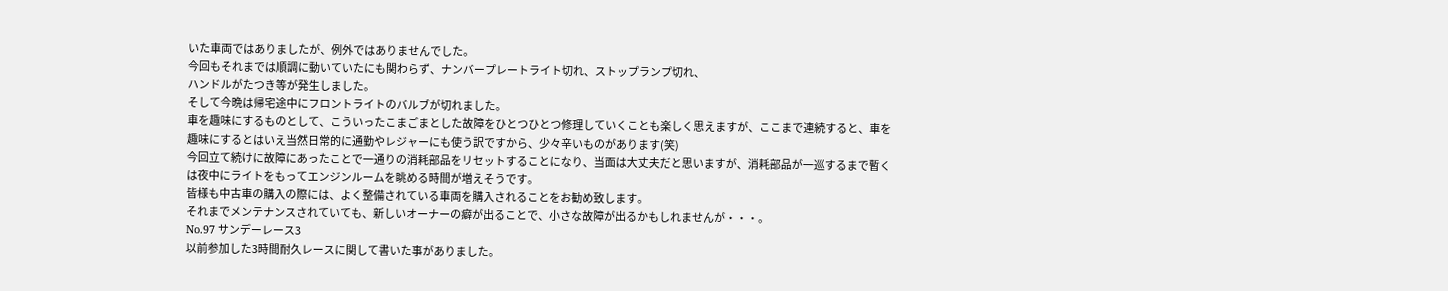いた車両ではありましたが、例外ではありませんでした。
今回もそれまでは順調に動いていたにも関わらず、ナンバープレートライト切れ、ストップランプ切れ、
ハンドルがたつき等が発生しました。
そして今晩は帰宅途中にフロントライトのバルブが切れました。
車を趣味にするものとして、こういったこまごまとした故障をひとつひとつ修理していくことも楽しく思えますが、ここまで連続すると、車を趣味にするとはいえ当然日常的に通勤やレジャーにも使う訳ですから、少々辛いものがあります(笑)
今回立て続けに故障にあったことで一通りの消耗部品をリセットすることになり、当面は大丈夫だと思いますが、消耗部品が一巡するまで暫くは夜中にライトをもってエンジンルームを眺める時間が増えそうです。
皆様も中古車の購入の際には、よく整備されている車両を購入されることをお勧め致します。
それまでメンテナンスされていても、新しいオーナーの癖が出ることで、小さな故障が出るかもしれませんが・・・。
No.97 サンデーレース3
以前参加した3時間耐久レースに関して書いた事がありました。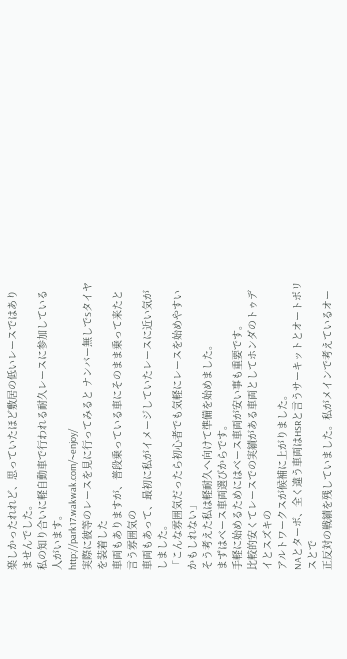楽しかったれれど、思っていたほど敷居の低いレースではありませんでした。
私の知り合いに軽自動車で行われる耐久レースに参加している人がいます。
http://park17.wakwak.com/~enjoy/
実際に彼等のレースを見に行ってみると ナンバー無しでSタイヤを装着した
車両もありますが、普段乗っている車にそのまま乗って来たと言う雰囲気の
車両もあって、最初に私がイメージしていたレースに近い気がしました。
「こんな雰囲気だったら初心者でも気軽にレースを始めやすいかもしれない」
そう考えた私は軽耐久へ向けて準備を始めました。
まずはベース車両選びからです。
手軽に始めるためにはベース車両が安い事も重要です。
比較的安くてレースでの実績がある車両としてホンダのトゥデイとスズキの
アルトワークスが候補に上がりました。
NAとターボ、全く違う車両はHSRと言うサーキットとオートポリスとで
正反対の戦績を残していました。私がメインで考えているオー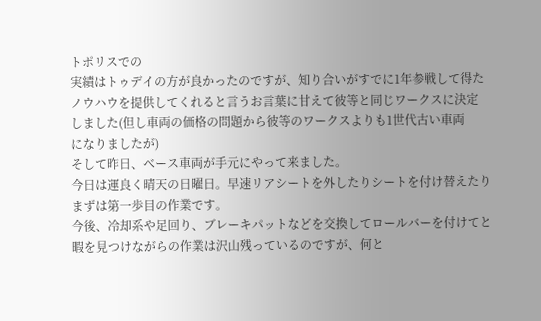トポリスでの
実績はトゥデイの方が良かったのですが、知り合いがすでに1年参戦して得た
ノウハウを提供してくれると言うお言葉に甘えて彼等と同じワークスに決定
しました(但し車両の価格の問題から彼等のワークスよりも1世代古い車両
になりましたが)
そして昨日、ベース車両が手元にやって来ました。
今日は運良く晴天の日曜日。早速リアシートを外したりシートを付け替えたり
まずは第一歩目の作業です。
今後、冷却系や足回り、ブレーキパットなどを交換してロールバーを付けてと
暇を見つけながらの作業は沢山残っているのですが、何と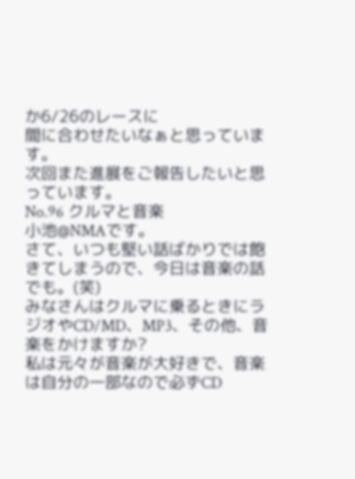か6/26のレースに
間に合わせたいなぁと思っています。
次回また進展をご報告したいと思っています。
No.96 クルマと音楽
小池@NMAです。
さて、いつも堅い話ばかりでは飽きてしまうので、今日は音楽の話でも。(笑)
みなさんはクルマに乗るときにラジオやCD/MD、MP3、その他、音楽をかけますか?
私は元々が音楽が大好きで、音楽は自分の一部なので必ずCD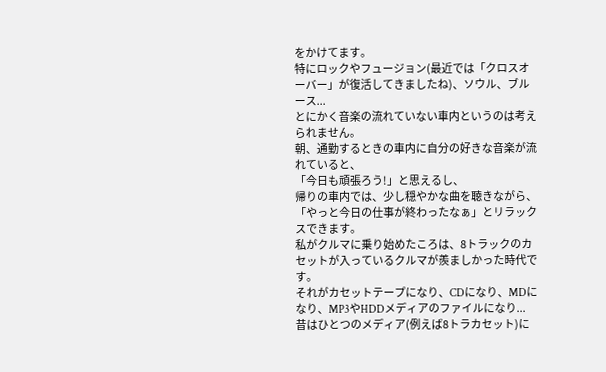をかけてます。
特にロックやフュージョン(最近では「クロスオーバー」が復活してきましたね)、ソウル、ブルース...
とにかく音楽の流れていない車内というのは考えられません。
朝、通勤するときの車内に自分の好きな音楽が流れていると、
「今日も頑張ろう!」と思えるし、
帰りの車内では、少し穏やかな曲を聴きながら、
「やっと今日の仕事が終わったなぁ」とリラックスできます。
私がクルマに乗り始めたころは、8トラックのカセットが入っているクルマが羨ましかった時代です。
それがカセットテープになり、CDになり、MDになり、MP3やHDDメディアのファイルになり...
昔はひとつのメディア(例えば8トラカセット)に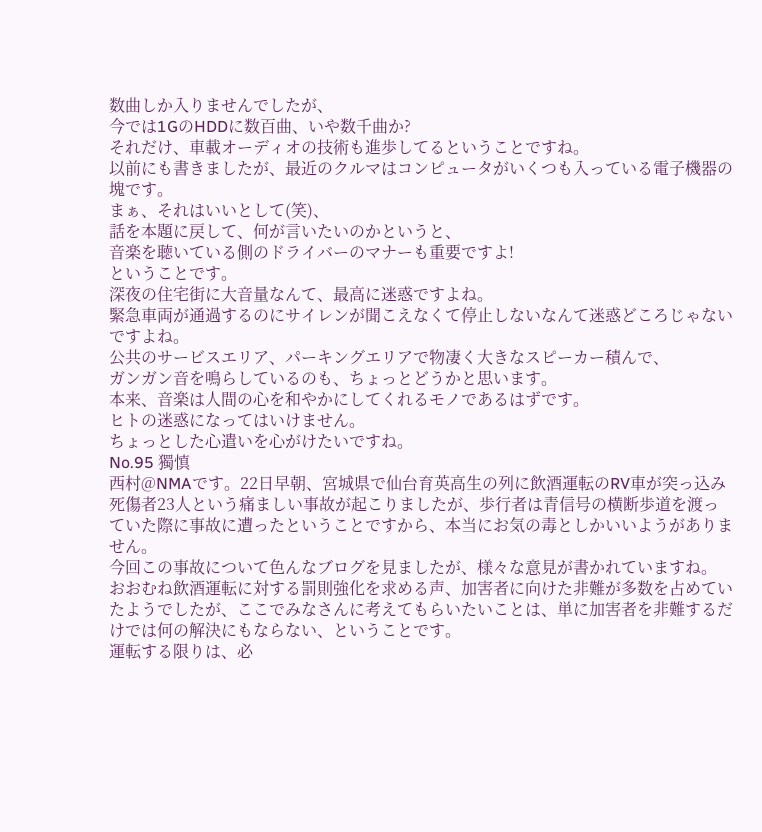数曲しか入りませんでしたが、
今では1GのHDDに数百曲、いや数千曲か?
それだけ、車載オーディオの技術も進歩してるということですね。
以前にも書きましたが、最近のクルマはコンピュータがいくつも入っている電子機器の塊です。
まぁ、それはいいとして(笑)、
話を本題に戻して、何が言いたいのかというと、
音楽を聴いている側のドライバーのマナーも重要ですよ!
ということです。
深夜の住宅街に大音量なんて、最高に迷惑ですよね。
緊急車両が通過するのにサイレンが聞こえなくて停止しないなんて迷惑どころじゃないですよね。
公共のサービスエリア、パーキングエリアで物凄く大きなスピーカー積んで、
ガンガン音を鳴らしているのも、ちょっとどうかと思います。
本来、音楽は人間の心を和やかにしてくれるモノであるはずです。
ヒトの迷惑になってはいけません。
ちょっとした心遣いを心がけたいですね。
No.95 獨慎
西村@NMAです。22日早朝、宮城県で仙台育英高生の列に飲酒運転のRV車が突っ込み死傷者23人という痛ましい事故が起こりましたが、歩行者は青信号の横断歩道を渡っていた際に事故に遭ったということですから、本当にお気の毒としかいいようがありません。
今回この事故について色んなブログを見ましたが、様々な意見が書かれていますね。
おおむね飲酒運転に対する罰則強化を求める声、加害者に向けた非難が多数を占めていたようでしたが、ここでみなさんに考えてもらいたいことは、単に加害者を非難するだけでは何の解決にもならない、ということです。
運転する限りは、必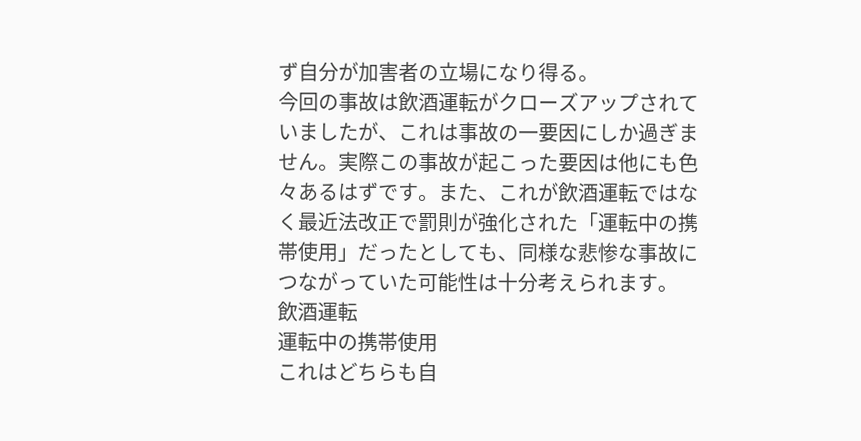ず自分が加害者の立場になり得る。
今回の事故は飲酒運転がクローズアップされていましたが、これは事故の一要因にしか過ぎません。実際この事故が起こった要因は他にも色々あるはずです。また、これが飲酒運転ではなく最近法改正で罰則が強化された「運転中の携帯使用」だったとしても、同様な悲惨な事故につながっていた可能性は十分考えられます。
飲酒運転
運転中の携帯使用
これはどちらも自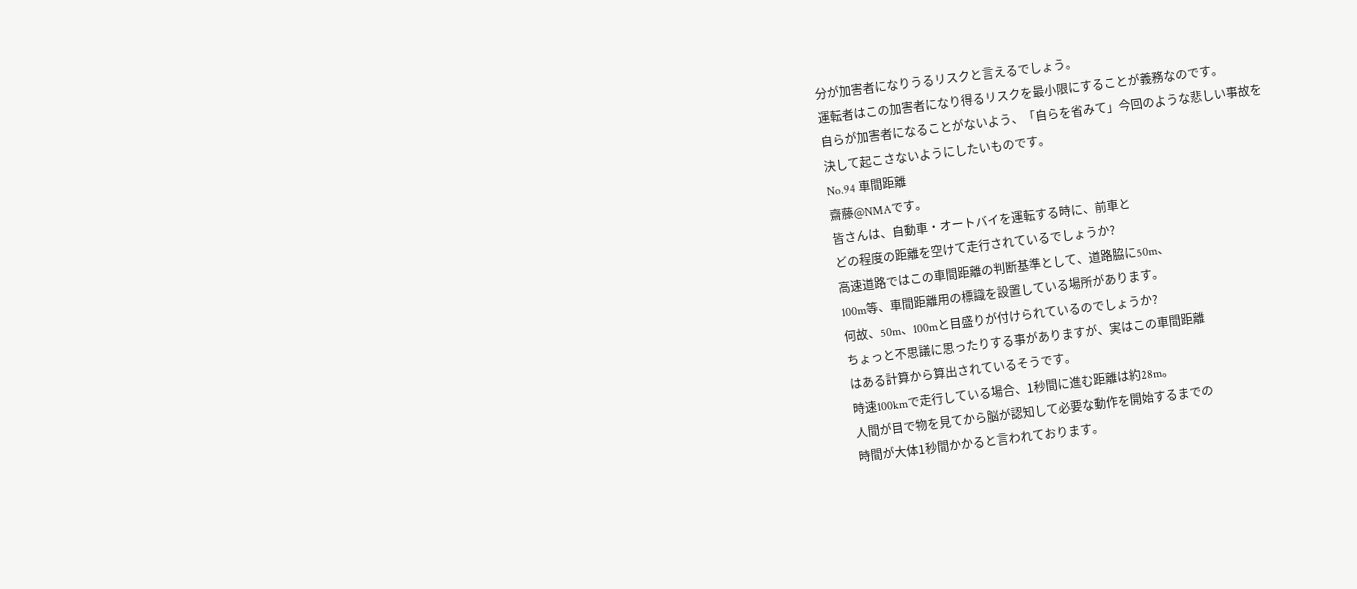分が加害者になりうるリスクと言えるでしょう。
運転者はこの加害者になり得るリスクを最小限にすることが義務なのです。
自らが加害者になることがないよう、「自らを省みて」今回のような悲しい事故を
決して起こさないようにしたいものです。
No.94 車間距離
齋藤@NMAです。
皆さんは、自動車・オートバイを運転する時に、前車と
どの程度の距離を空けて走行されているでしょうか?
高速道路ではこの車間距離の判断基準として、道路脇に50m、
100m等、車間距離用の標識を設置している場所があります。
何故、50m、100mと目盛りが付けられているのでしょうか?
ちょっと不思議に思ったりする事がありますが、実はこの車間距離
はある計算から算出されているそうです。
時速100kmで走行している場合、1秒間に進む距離は約28m。
人間が目で物を見てから脳が認知して必要な動作を開始するまでの
時間が大体1秒間かかると言われております。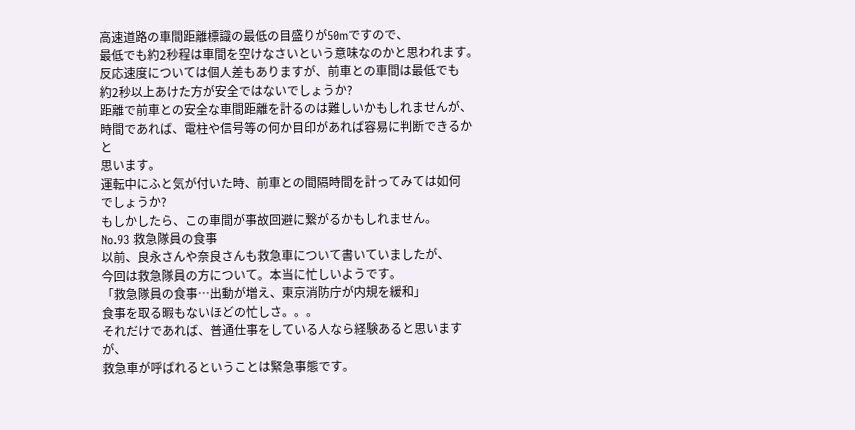高速道路の車間距離標識の最低の目盛りが50mですので、
最低でも約2秒程は車間を空けなさいという意味なのかと思われます。
反応速度については個人差もありますが、前車との車間は最低でも
約2秒以上あけた方が安全ではないでしょうか?
距離で前車との安全な車間距離を計るのは難しいかもしれませんが、
時間であれば、電柱や信号等の何か目印があれば容易に判断できるかと
思います。
運転中にふと気が付いた時、前車との間隔時間を計ってみては如何
でしょうか?
もしかしたら、この車間が事故回避に繋がるかもしれません。
No.93 救急隊員の食事
以前、良永さんや奈良さんも救急車について書いていましたが、
今回は救急隊員の方について。本当に忙しいようです。
「救急隊員の食事…出動が増え、東京消防庁が内規を緩和」
食事を取る暇もないほどの忙しさ。。。
それだけであれば、普通仕事をしている人なら経験あると思いますが、
救急車が呼ばれるということは緊急事態です。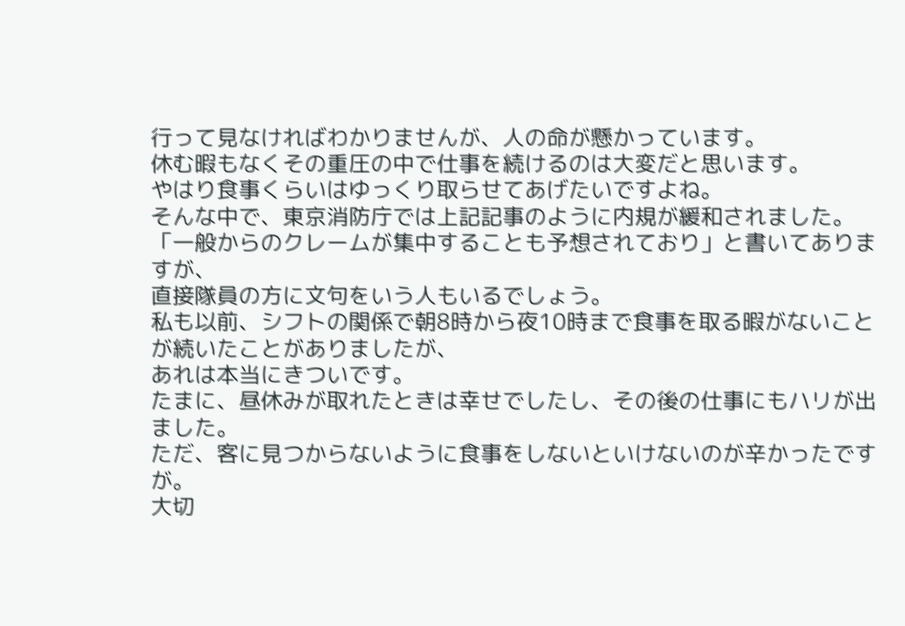行って見なければわかりませんが、人の命が懸かっています。
休む暇もなくその重圧の中で仕事を続けるのは大変だと思います。
やはり食事くらいはゆっくり取らせてあげたいですよね。
そんな中で、東京消防庁では上記記事のように内規が緩和されました。
「一般からのクレームが集中することも予想されており」と書いてありますが、
直接隊員の方に文句をいう人もいるでしょう。
私も以前、シフトの関係で朝8時から夜10時まで食事を取る暇がないことが続いたことがありましたが、
あれは本当にきついです。
たまに、昼休みが取れたときは幸せでしたし、その後の仕事にもハリが出ました。
ただ、客に見つからないように食事をしないといけないのが辛かったですが。
大切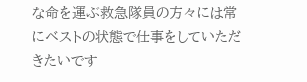な命を運ぶ救急隊員の方々には常にベストの状態で仕事をしていただきたいです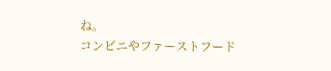ね。
コンビニやファーストフード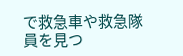で救急車や救急隊員を見つ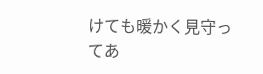けても暖かく見守ってあ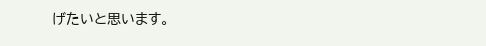げたいと思います。